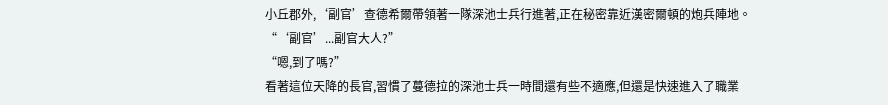小丘郡外,‘副官’查德希爾帶領著一隊深池士兵行進著,正在秘密靠近漢密爾頓的炮兵陣地。
“‘副官’...副官大人?”
“嗯,到了嗎?”
看著這位天降的長官,習慣了蔓德拉的深池士兵一時間還有些不適應,但還是快速進入了職業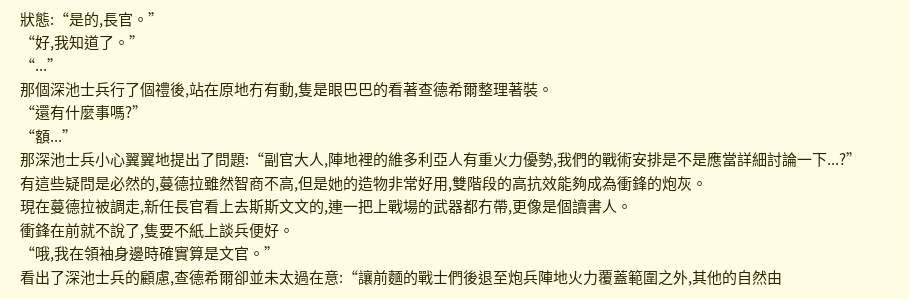狀態:“是的,長官。”
“好,我知道了。”
“...”
那個深池士兵行了個禮後,站在原地冇有動,隻是眼巴巴的看著查德希爾整理著裝。
“還有什麼事嗎?”
“額...”
那深池士兵小心翼翼地提出了問題:“副官大人,陣地裡的維多利亞人有重火力優勢,我們的戰術安排是不是應當詳細討論一下...?”
有這些疑問是必然的,蔓德拉雖然智商不高,但是她的造物非常好用,雙階段的高抗效能夠成為衝鋒的炮灰。
現在蔓德拉被調走,新任長官看上去斯斯文文的,連一把上戰場的武器都冇帶,更像是個讀書人。
衝鋒在前就不說了,隻要不紙上談兵便好。
“哦,我在領袖身邊時確實算是文官。”
看出了深池士兵的顧慮,查德希爾卻並未太過在意:“讓前麵的戰士們後退至炮兵陣地火力覆蓋範圍之外,其他的自然由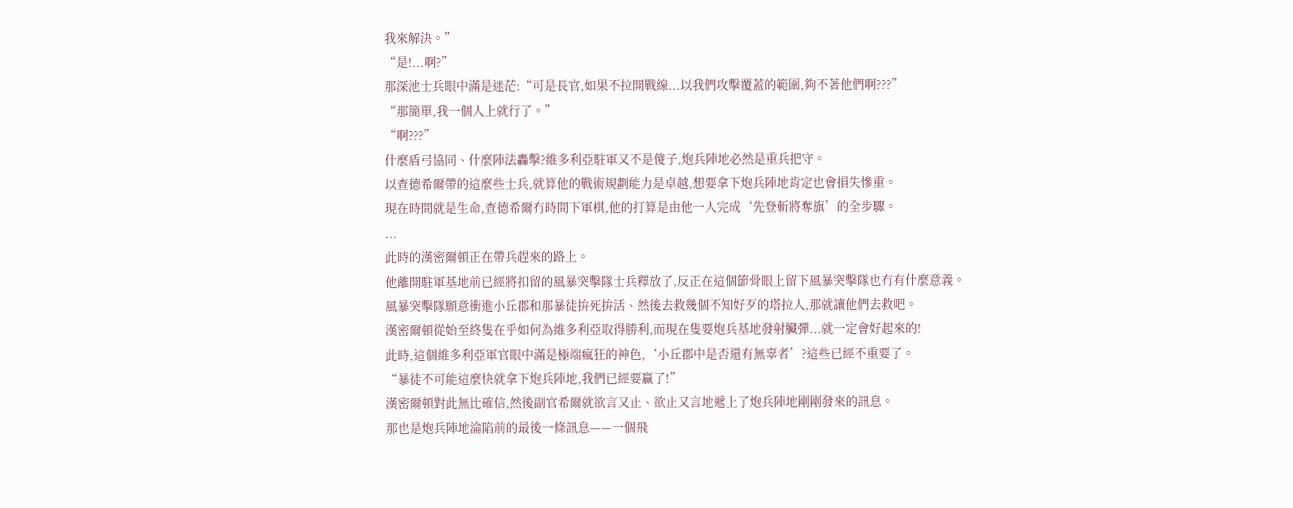我來解決。”
“是!...啊?”
那深池士兵眼中滿是迷茫:“可是長官,如果不拉開戰線...以我們攻擊覆蓋的範圍,夠不著他們啊???”
“那簡單,我一個人上就行了。”
“啊???”
什麼盾弓協同、什麼陣法轟擊?維多利亞駐軍又不是傻子,炮兵陣地必然是重兵把守。
以查德希爾帶的這麼些士兵,就算他的戰術規劃能力是卓越,想要拿下炮兵陣地肯定也會損失慘重。
現在時間就是生命,查德希爾冇時間下軍棋,他的打算是由他一人完成‘先登斬將奪旗’的全步驟。
...
此時的漢密爾頓正在帶兵趕來的路上。
他離開駐軍基地前已經將扣留的風暴突擊隊士兵釋放了,反正在這個節骨眼上留下風暴突擊隊也冇有什麼意義。
風暴突擊隊願意衝進小丘郡和那暴徒拚死拚活、然後去救幾個不知好歹的塔拉人,那就讓他們去救吧。
漢密爾頓從始至終隻在乎如何為維多利亞取得勝利,而現在隻要炮兵基地發射臟彈...就一定會好起來的!
此時,這個維多利亞軍官眼中滿是極端瘋狂的神色,‘小丘郡中是否還有無辜者’?這些已經不重要了。
“暴徒不可能這麼快就拿下炮兵陣地,我們已經要贏了!”
漢密爾頓對此無比確信,然後副官希爾就欲言又止、欲止又言地遞上了炮兵陣地剛剛發來的訊息。
那也是炮兵陣地淪陷前的最後一條訊息——一個飛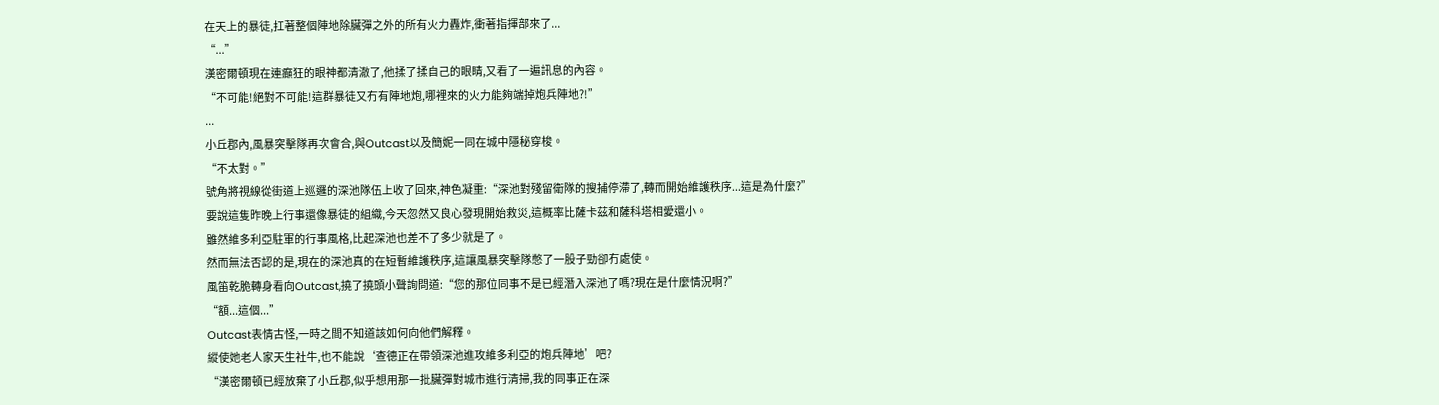在天上的暴徒,扛著整個陣地除臟彈之外的所有火力轟炸,衝著指揮部來了...
“...”
漢密爾頓現在連癲狂的眼神都清澈了,他揉了揉自己的眼睛,又看了一遍訊息的內容。
“不可能!絕對不可能!這群暴徒又冇有陣地炮,哪裡來的火力能夠端掉炮兵陣地?!”
...
小丘郡內,風暴突擊隊再次會合,與Outcast以及簡妮一同在城中隱秘穿梭。
“不太對。”
號角將視線從街道上巡邏的深池隊伍上收了回來,神色凝重:“深池對殘留衛隊的搜捕停滯了,轉而開始維護秩序...這是為什麼?”
要說這隻昨晚上行事還像暴徒的組織,今天忽然又良心發現開始救災,這概率比薩卡茲和薩科塔相愛還小。
雖然維多利亞駐軍的行事風格,比起深池也差不了多少就是了。
然而無法否認的是,現在的深池真的在短暫維護秩序,這讓風暴突擊隊憋了一股子勁卻冇處使。
風笛乾脆轉身看向Outcast,撓了撓頭小聲詢問道:“您的那位同事不是已經潛入深池了嗎?現在是什麼情況啊?”
“額...這個...”
Outcast表情古怪,一時之間不知道該如何向他們解釋。
縱使她老人家天生社牛,也不能說‘查德正在帶領深池進攻維多利亞的炮兵陣地’吧?
“漢密爾頓已經放棄了小丘郡,似乎想用那一批臟彈對城市進行清掃,我的同事正在深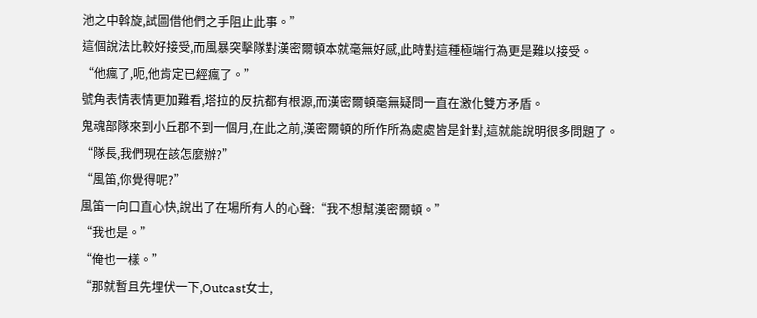池之中斡旋,試圖借他們之手阻止此事。”
這個說法比較好接受,而風暴突擊隊對漢密爾頓本就毫無好感,此時對這種極端行為更是難以接受。
“他瘋了,呃,他肯定已經瘋了。”
號角表情表情更加難看,塔拉的反抗都有根源,而漢密爾頓毫無疑問一直在激化雙方矛盾。
鬼魂部隊來到小丘郡不到一個月,在此之前,漢密爾頓的所作所為處處皆是針對,這就能說明很多問題了。
“隊長,我們現在該怎麼辦?”
“風笛,你覺得呢?”
風笛一向口直心快,說出了在場所有人的心聲:“我不想幫漢密爾頓。”
“我也是。”
“俺也一樣。”
“那就暫且先埋伏一下,Outcast女士,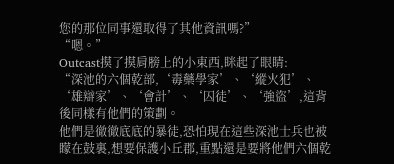您的那位同事還取得了其他資訊嗎?”
“嗯。”
Outcast摸了摸肩膀上的小東西,眯起了眼睛:
“深池的六個乾部,‘毒藥學家’、‘縱火犯’、‘雄辯家’、‘會計’、‘囚徒’、‘強盜’,這背後同樣有他們的策劃。
他們是徹徹底底的暴徒,恐怕現在這些深池士兵也被矇在鼓裏,想要保護小丘郡,重點還是要將他們六個乾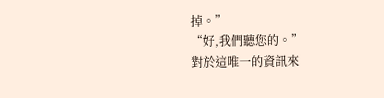掉。”
“好,我們聽您的。”
對於這唯一的資訊來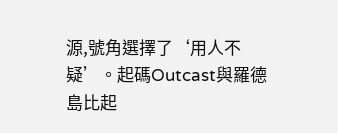源,號角選擇了‘用人不疑’。起碼Outcast與羅德島比起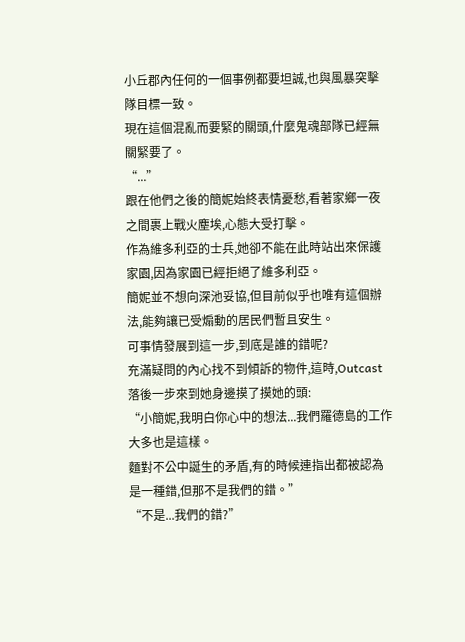小丘郡內任何的一個事例都要坦誠,也與風暴突擊隊目標一致。
現在這個混亂而要緊的關頭,什麼鬼魂部隊已經無關緊要了。
“...”
跟在他們之後的簡妮始終表情憂愁,看著家鄉一夜之間裹上戰火塵埃,心態大受打擊。
作為維多利亞的士兵,她卻不能在此時站出來保護家園,因為家園已經拒絕了維多利亞。
簡妮並不想向深池妥協,但目前似乎也唯有這個辦法,能夠讓已受煽動的居民們暫且安生。
可事情發展到這一步,到底是誰的錯呢?
充滿疑問的內心找不到傾訴的物件,這時,Outcast落後一步來到她身邊摸了摸她的頭:
“小簡妮,我明白你心中的想法...我們羅德島的工作大多也是這樣。
麵對不公中誕生的矛盾,有的時候連指出都被認為是一種錯,但那不是我們的錯。”
“不是...我們的錯?”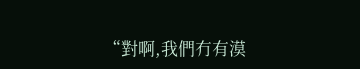“對啊,我們冇有漠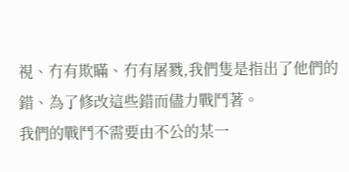視、冇有欺瞞、冇有屠戮,我們隻是指出了他們的錯、為了修改這些錯而儘力戰鬥著。
我們的戰鬥不需要由不公的某一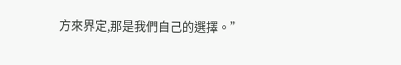方來界定,那是我們自己的選擇。”